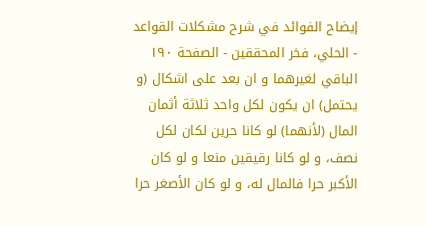إيضاح الفوائد في شرح مشكلات القواعد - الحلي، فخر المحققين - الصفحة ١٩٠
الباقي لغيرهما و ان بعد على اشكال (و يحتمل) ان يكون لكل واحد ثلاثة أثمان المال (لأنهما) لو كانا حرين لكان لكل نصف، و لو كانا رقيقين منعا و لو كان الأكبر حرا فالمال له، و لو كان الأصغر حرا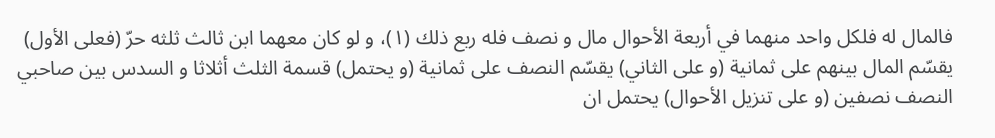فالمال له فلكل واحد منهما في أربعة الأحوال مال و نصف فله ربع ذلك (١)، و لو كان معهما ابن ثالث ثلثه حرّ (فعلى الأول) يقسّم المال بينهم على ثمانية (و على الثاني) يقسّم النصف على ثمانية (و يحتمل) قسمة الثلث أثلاثا و السدس بين صاحبي النصف نصفين (و على تنزيل الأحوال) يحتمل ان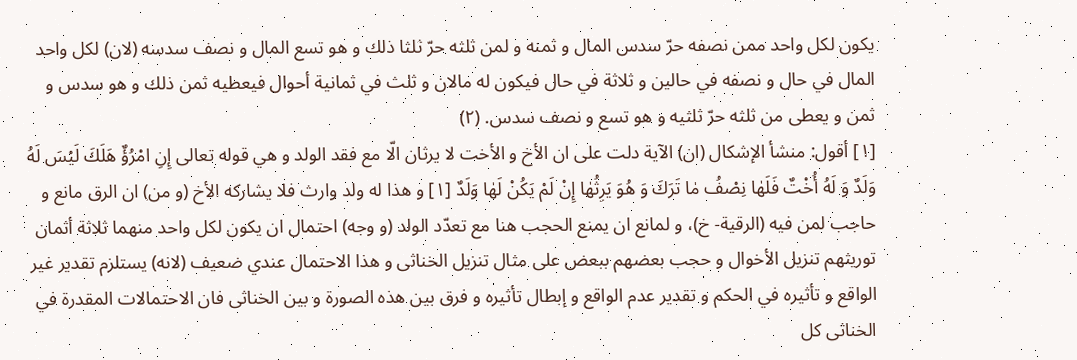يكون لكل واحد ممن نصفه حرّ سدس المال و ثمنه و لمن ثلثه حرّ ثلثا ذلك و هو تسع المال و نصف سدسه (لان) لكل واحد المال في حال و نصفه في حالين و ثلاثة في حال فيكون له مالان و ثلث في ثمانية أحوال فيعطيه ثمن ذلك و هو سدس و ثمن و يعطى من ثلثه حرّ ثلثيه و هو تسع و نصف سدس. (٢)
[١] أقول: منشأ الإشكال (ان) الآية دلت على ان الأخ و الأخت لا يرثان الّا مع فقد الولد و هي قوله تعالى إِنِ امْرُؤٌ هَلَكَ لَيْسَ لَهُ وَلَدٌ وَ لَهُ أُخْتٌ فَلَهٰا نِصْفُ مٰا تَرَكَ وَ هُوَ يَرِثُهٰا إِنْ لَمْ يَكُنْ لَهٰا وَلَدٌ [١] و هذا له ولد وارث فلا يشاركه الأخ (و من) ان الرق مانع و حاجب لمن فيه (الرقية- خ)، و لمانع ان يمنع الحجب هنا مع تعدّد الولد (و وجه) احتمال ان يكون لكل واحد منهما ثلاثة أثمان توريثهم تنزيل الأخوال و حجب بعضهم ببعض على مثال تنزيل الخناثى و هذا الاحتمال عندي ضعيف (لانه) يستلزم تقدير غير الواقع و تأثيره في الحكم و تقدير عدم الواقع و إبطال تأثيره و فرق بين هذه الصورة و بين الخناثى فان الاحتمالات المقدرة في الخناثى كل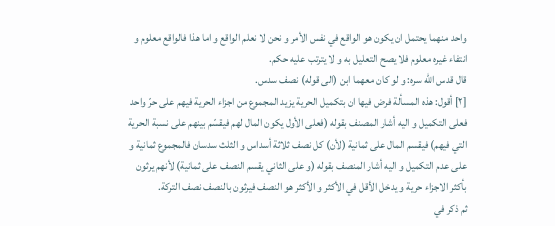واحد منهما يحتمل ان يكون هو الواقع في نفس الأمر و نحن لا نعلم الواقع و اما هذا فالواقع معلوم و انتفاء غيره معلوم فلا يصح التعليل به و لا يترتب عليه حكم.
قال قدس اللّه سره: و لو كان معهما ابن (الى قوله) نصف سدس.
[٢] أقول: هذه المسألة فرض فيها ان بتكميل الحرية يزيد المجموع من اجزاء الحرية فيهم على حرّ واحد فعلى التكميل و اليه أشار المصنف بقوله (فعلى الأول يكون المال لهم فيقسّم بينهم على نسبة الحرية التي فيهم) فيقسم المال على ثمانية (لأن) كل نصف ثلاثة أسداس و الثلث سدسان فالمجموع ثمانية و على عدم التكميل و اليه أشار المنصف بقوله (و على الثاني يقسم النصف على ثمانية) لأنهم يرثون بأكثر الاجزاء حرية و يدخل الأقل في الأكثر و الأكثر هو النصف فيرثون بالنصف نصف التركة.
ثم ذكر في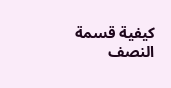كيفية قسمة النصف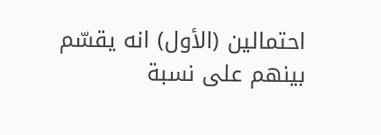احتمالين (الأول) انه يقسّم بينهم على نسبة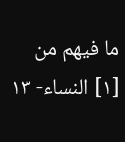ما فيهم من
[١] النساء- ١٣